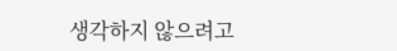생각하지 않으려고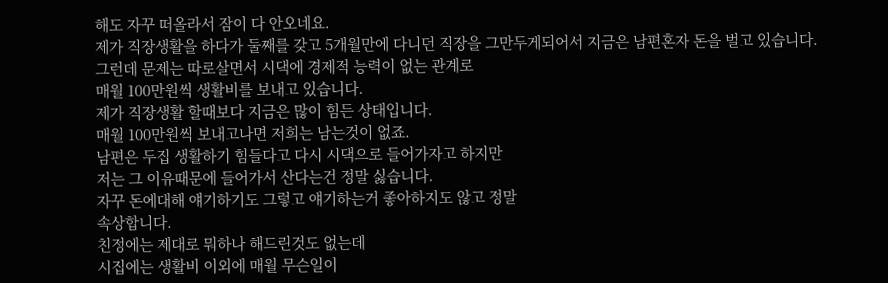해도 자꾸 떠올라서 잠이 다 안오네요.
제가 직장생활을 하다가 둘째를 갖고 5개월만에 다니던 직장을 그만두게되어서 지금은 남편혼자 돈을 벌고 있습니다.
그런데 문제는 따로살면서 시댁에 경제적 능력이 없는 관계로
매월 100만원씩 생활비를 보내고 있습니다.
제가 직장생활 할때보다 지금은 많이 힘든 상태입니다.
매월 100만원씩 보내고나면 저희는 남는것이 없죠.
남편은 두집 생활하기 힘들다고 다시 시댁으로 들어가자고 하지만
저는 그 이유때문에 들어가서 산다는건 정말 싫습니다.
자꾸 돈에대해 얘기하기도 그렇고 얘기하는거 좋아하지도 않고 정말
속상합니다.
친정에는 제대로 뭐하나 해드린것도 없는데
시집에는 생활비 이외에 매월 무슨일이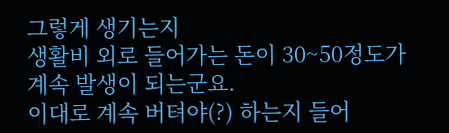그렇게 생기는지
생활비 외로 들어가는 돈이 30~50정도가 계속 발생이 되는군요.
이대로 계속 버텨야(?) 하는지 들어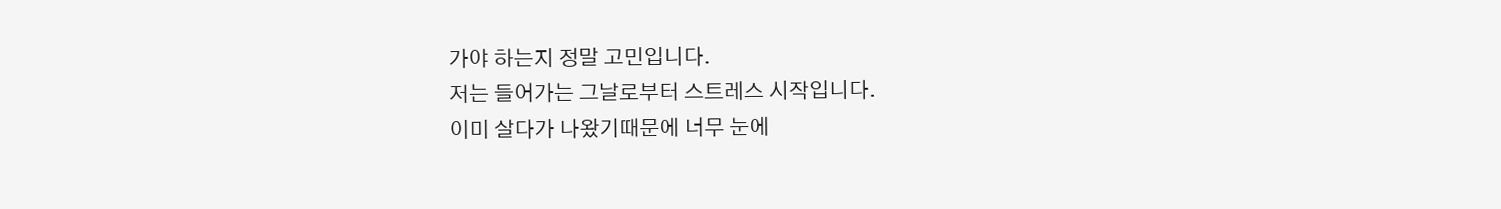가야 하는지 정말 고민입니다.
저는 들어가는 그날로부터 스트레스 시작입니다.
이미 살다가 나왔기때문에 너무 눈에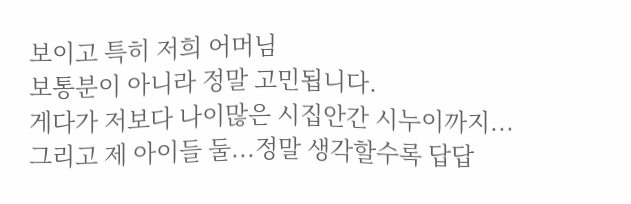보이고 특히 저희 어머님
보통분이 아니라 정말 고민됩니다.
게다가 저보다 나이많은 시집안간 시누이까지...
그리고 제 아이들 둘...정말 생각할수록 답답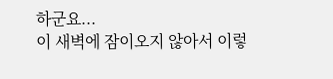하군요...
이 새벽에 잠이오지 않아서 이렇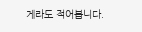게라도 적어봅니다.